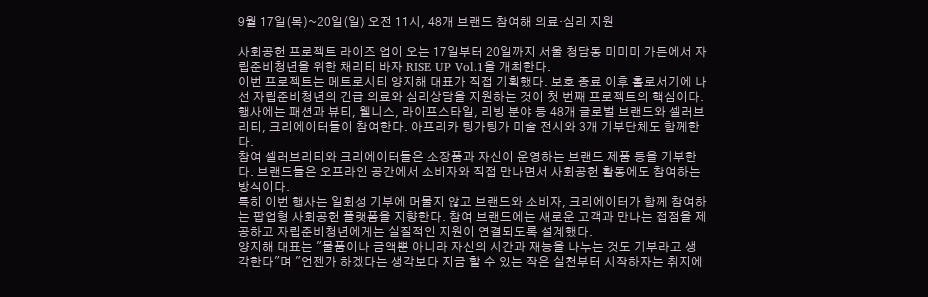9월 17일(목)~20일(일) 오전 11시, 48개 브랜드 참여해 의료·심리 지원

사회공헌 프로젝트 라이즈 업이 오는 17일부터 20일까지 서울 청담동 미미미 가든에서 자립준비청년을 위한 채리티 바자 RISE UP Vol.1을 개최한다.
이번 프로젝트는 메트로시티 양지해 대표가 직접 기획했다. 보호 종료 이후 홀로서기에 나선 자립준비청년의 긴급 의료와 심리상담을 지원하는 것이 첫 번째 프로젝트의 핵심이다.
행사에는 패션과 뷰티, 웰니스, 라이프스타일, 리빙 분야 등 48개 글로벌 브랜드와 셀러브리티, 크리에이터들이 참여한다. 아프리카 팅가팅가 미술 전시와 3개 기부단체도 함께한다.
참여 셀러브리티와 크리에이터들은 소장품과 자신이 운영하는 브랜드 제품 등을 기부한다. 브랜드들은 오프라인 공간에서 소비자와 직접 만나면서 사회공헌 활동에도 참여하는 방식이다.
특히 이번 행사는 일회성 기부에 머물지 않고 브랜드와 소비자, 크리에이터가 함께 참여하는 팝업형 사회공헌 플랫폼을 지향한다. 참여 브랜드에는 새로운 고객과 만나는 접점을 제공하고 자립준비청년에게는 실질적인 지원이 연결되도록 설계했다.
양지해 대표는 "물품이나 금액뿐 아니라 자신의 시간과 재능을 나누는 것도 기부라고 생각한다"며 "언젠가 하겠다는 생각보다 지금 할 수 있는 작은 실천부터 시작하자는 취지에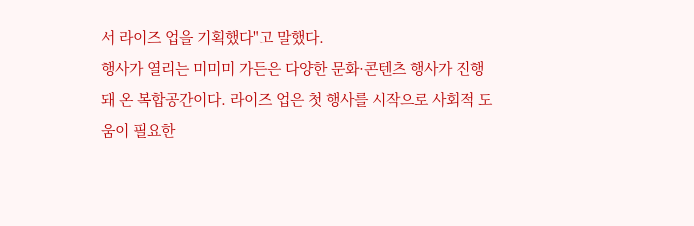서 라이즈 업을 기획했다"고 말했다.
행사가 열리는 미미미 가든은 다양한 문화·콘텐츠 행사가 진행돼 온 복합공간이다. 라이즈 업은 첫 행사를 시작으로 사회적 도움이 필요한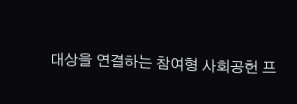대상을 연결하는 참여형 사회공헌 프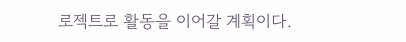로젝트로 활동을 이어갈 계획이다.